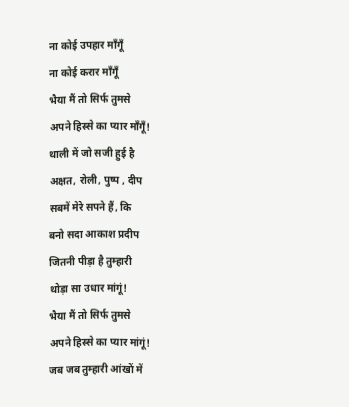ना कोई उपहार माँगूँ
ना कोई करार माँगूँ
भैया मैं तो सिर्फ तुमसे
अपने हिस्से का प्यार माँगूँ!
थाली में जो सजी हुई है
अक्षत, रोली, पुष्प , दीप
सबमें मेरे सपने हैं, कि
बनो सदा आकाश प्रदीप
जितनी पीड़ा है तुम्हारी
थोड़ा सा उधार मांगूं!
भैया मैं तो सिर्फ तुमसे
अपने हिस्से का प्यार मांगूं!
जब जब तुम्हारी आंखों में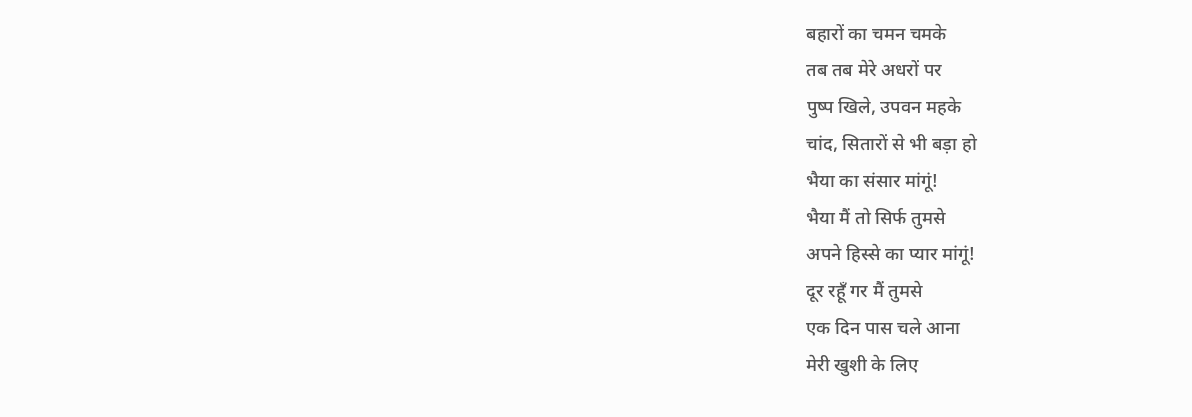बहारों का चमन चमके
तब तब मेरे अधरों पर
पुष्प खिले, उपवन महके
चांद, सितारों से भी बड़ा हो
भैया का संसार मांगूं!
भैया मैं तो सिर्फ तुमसे
अपने हिस्से का प्यार मांगूं!
दूर रहूँ गर मैं तुमसे
एक दिन पास चले आना
मेरी खुशी के लिए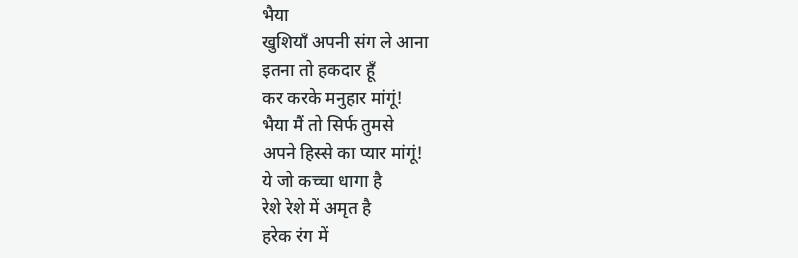भैया
खुशियाँ अपनी संग ले आना
इतना तो हकदार हूँ
कर करके मनुहार मांगूं!
भैया मैं तो सिर्फ तुमसे
अपने हिस्से का प्यार मांगूं!
ये जो कच्चा धागा है
रेशे रेशे में अमृत है
हरेक रंग में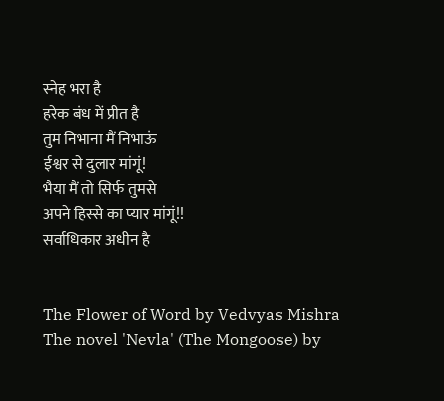स्नेह भरा है
हरेक बंध में प्रीत है
तुम निभाना मैं निभाऊं
ईश्वर से दुलार मांगूं!
भैया मैं तो सिर्फ तुमसे
अपने हिस्से का प्यार मांगूं!!
सर्वाधिकार अधीन है


The Flower of Word by Vedvyas Mishra
The novel 'Nevla' (The Mongoose) by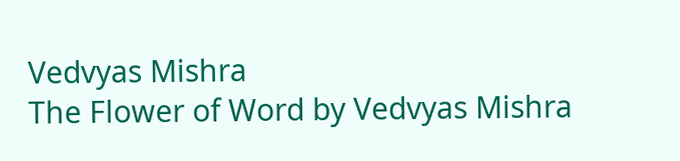Vedvyas Mishra
The Flower of Word by Vedvyas Mishra